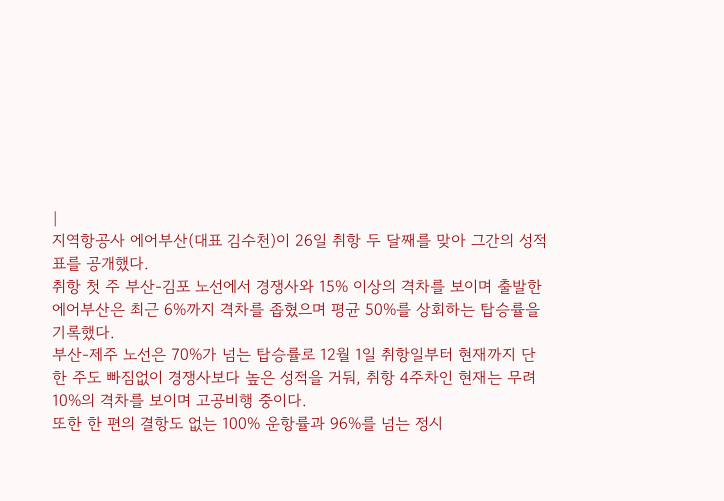|
지역항공사 에어부산(대표 김수천)이 26일 취항 두 달째를 맞아 그간의 성적표를 공개했다.
취항 첫 주 부산-김포 노선에서 경쟁사와 15% 이상의 격차를 보이며 출발한 에어부산은 최근 6%까지 격차를 좁혔으며 평균 50%를 상회하는 탑승률을 기록했다.
부산-제주 노선은 70%가 넘는 탑승률로 12월 1일 취항일부터 현재까지 단 한 주도 빠짐없이 경쟁사보다 높은 성적을 거둬, 취항 4주차인 현재는 무려 10%의 격차를 보이며 고공비행 중이다.
또한 한 편의 결항도 없는 100% 운항률과 96%를 넘는 정시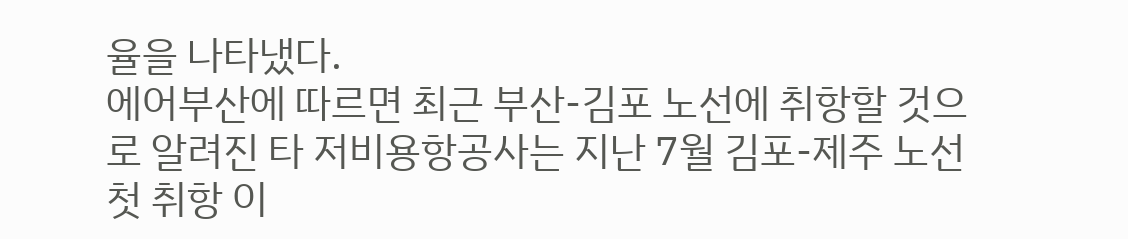율을 나타냈다.
에어부산에 따르면 최근 부산-김포 노선에 취항할 것으로 알려진 타 저비용항공사는 지난 7월 김포-제주 노선 첫 취항 이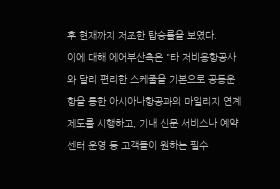후 현재까지 저조한 탑승률을 보였다.
이에 대해 에어부산측은 "타 저비용항공사와 달리 편리한 스케줄을 기본으로 공동운항을 통한 아시아나항공과의 마일리지 연계제도를 시행하고, 기내 신문 서비스나 예약센터 운영 등 고객들이 원하는 필수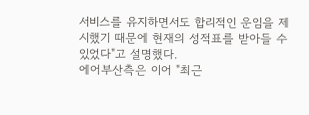서비스를 유지하면서도 합리적인 운임을 제시했기 때문에 현재의 성적표를 받아들 수 있었다"고 설명했다.
에어부산측은 이어 "최근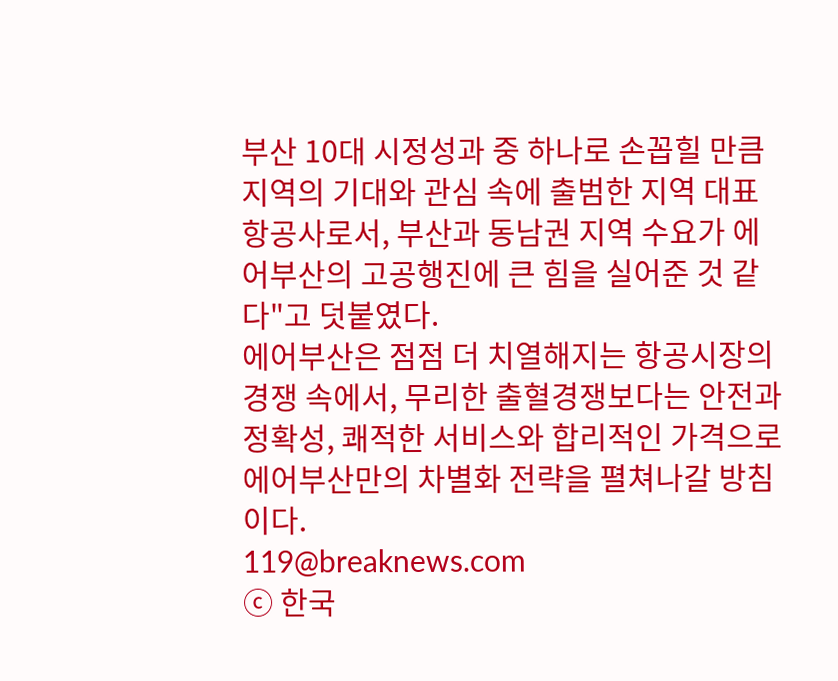부산 10대 시정성과 중 하나로 손꼽힐 만큼 지역의 기대와 관심 속에 출범한 지역 대표 항공사로서, 부산과 동남권 지역 수요가 에어부산의 고공행진에 큰 힘을 실어준 것 같다"고 덧붙였다.
에어부산은 점점 더 치열해지는 항공시장의 경쟁 속에서, 무리한 출혈경쟁보다는 안전과 정확성, 쾌적한 서비스와 합리적인 가격으로 에어부산만의 차별화 전략을 펼쳐나갈 방침이다.
119@breaknews.com
ⓒ 한국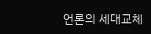언론의 세대교체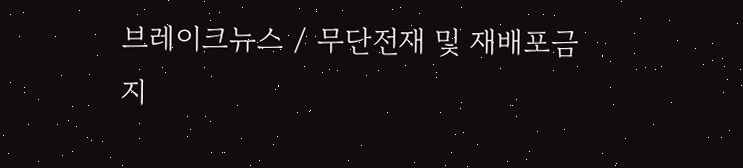브레이크뉴스 / 무단전재 및 재배포금지